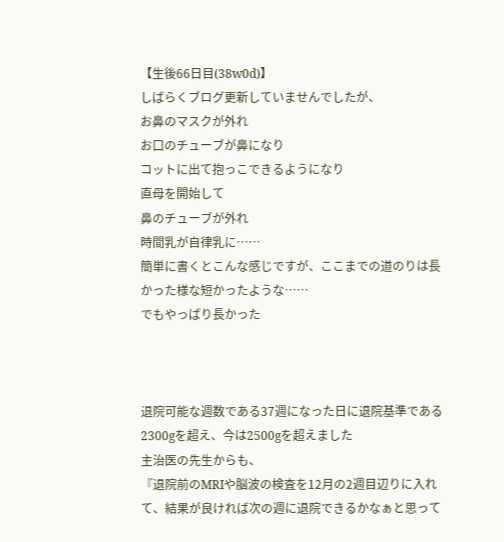【生後66日目(38w0d)】
しばらくブログ更新していませんでしたが、
お鼻のマスクが外れ
お口のチューブが鼻になり
コットに出て抱っこできるようになり
直母を開始して
鼻のチューブが外れ
時間乳が自律乳に……
簡単に書くとこんな感じですが、ここまでの道のりは長かった様な短かったような……
でもやっぱり長かった



退院可能な週数である37週になった日に退院基準である2300gを超え、今は2500gを超えました
主治医の先生からも、
『退院前のMRIや脳波の検査を12月の2週目辺りに入れて、結果が良ければ次の週に退院できるかなぁと思って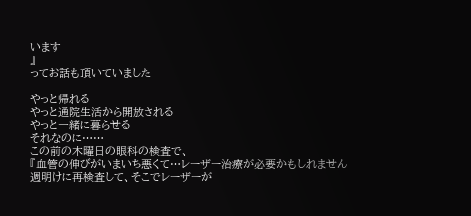います
』
ってお話も頂いていました

やっと帰れる
やっと通院生活から開放される
やっと一緒に暮らせる
それなのに……
この前の木曜日の眼科の検査で、
『血管の伸びがいまいち悪くて…レーザー治療が必要かもしれません
週明けに再検査して、そこでレーザーが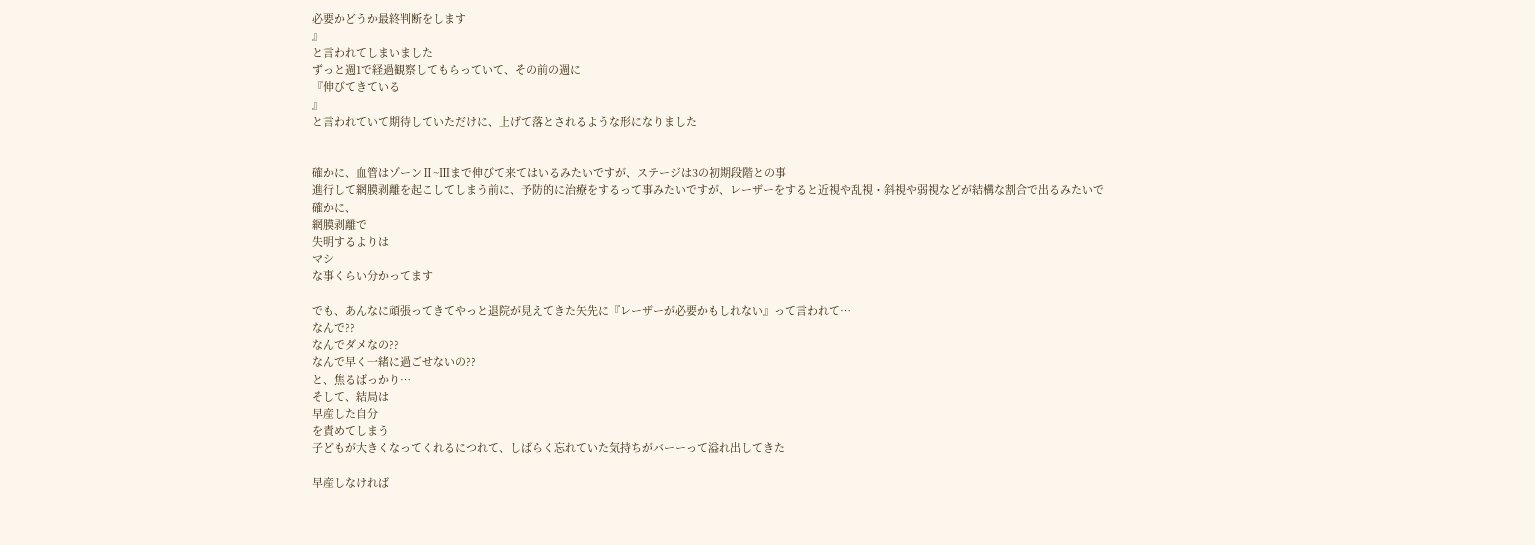必要かどうか最終判断をします
』
と言われてしまいました
ずっと週1で経過観察してもらっていて、その前の週に
『伸びてきている
』
と言われていて期待していただけに、上げて落とされるような形になりました


確かに、血管はゾーンⅡ~Ⅲまで伸びて来てはいるみたいですが、ステージは3の初期段階との事
進行して網膜剥離を起こしてしまう前に、予防的に治療をするって事みたいですが、レーザーをすると近視や乱視・斜視や弱視などが結構な割合で出るみたいで
確かに、
網膜剥離で
失明するよりは
マシ
な事くらい分かってます

でも、あんなに頑張ってきてやっと退院が見えてきた矢先に『レーザーが必要かもしれない』って言われて…
なんで??
なんでダメなの??
なんで早く一緒に過ごせないの??
と、焦るばっかり…
そして、結局は
早産した自分
を責めてしまう
子どもが大きくなってくれるにつれて、しばらく忘れていた気持ちがバーーって溢れ出してきた

早産しなければ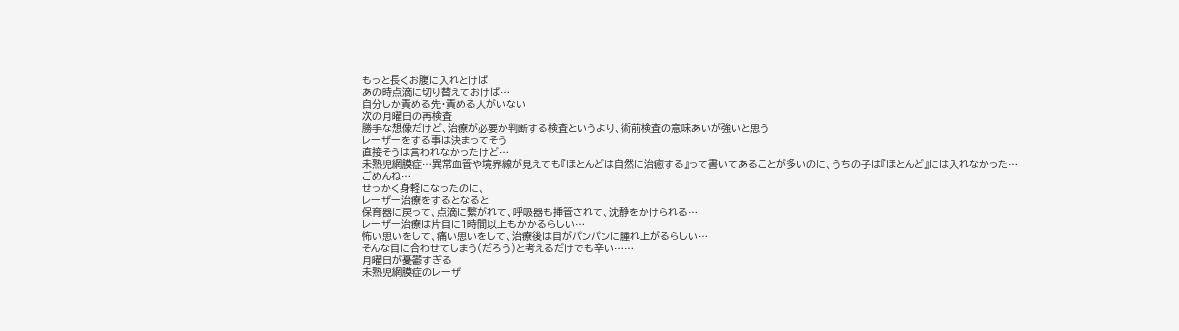もっと長くお腹に入れとけば
あの時点滴に切り替えておけば…
自分しか責める先・責める人がいない
次の月曜日の再検査
勝手な想像だけど、治療が必要か判断する検査というより、術前検査の意味あいが強いと思う
レーザーをする事は決まってそう
直接そうは言われなかったけど…
未熟児網膜症…異常血管や境界線が見えても『ほとんどは自然に治癒する』って書いてあることが多いのに、うちの子は『ほとんど』には入れなかった…
ごめんね…
せっかく身軽になったのに、
レーザー治療をするとなると
保育器に戻って、点滴に繋がれて、呼吸器も挿管されて、沈静をかけられる…
レーザー治療は片目に1時間以上もかかるらしい…
怖い思いをして、痛い思いをして、治療後は目がパンパンに腫れ上がるらしい…
そんな目に合わせてしまう(だろう)と考えるだけでも辛い……
月曜日が憂鬱すぎる
未熟児網膜症のレーザ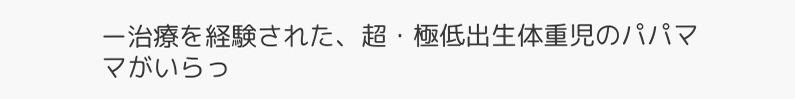ー治療を経験された、超・極低出生体重児のパパママがいらっ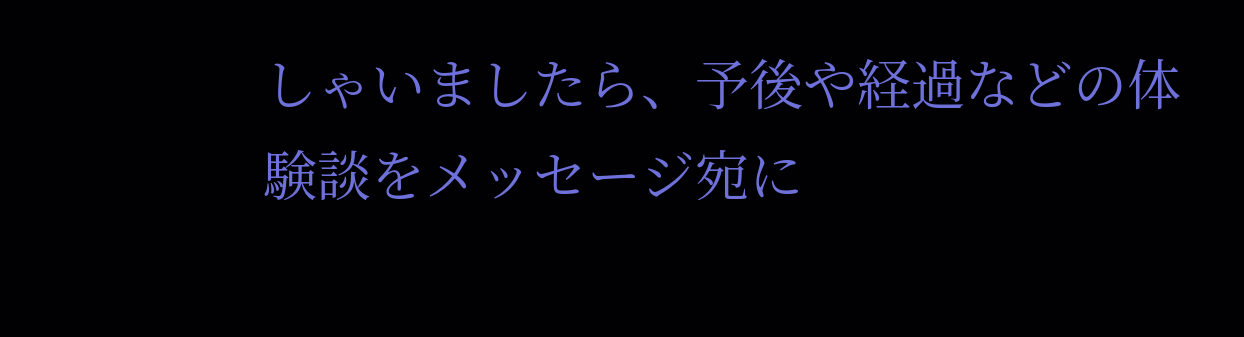しゃいましたら、予後や経過などの体験談をメッセージ宛に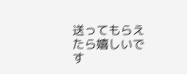送ってもらえたら嬉しいです